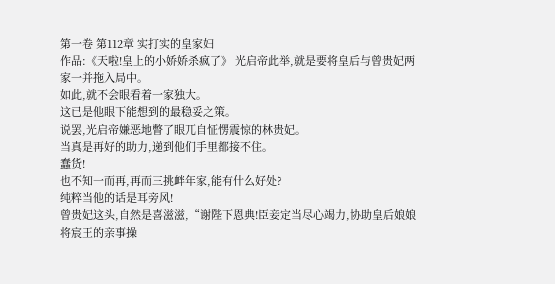第一卷 第112章 实打实的皇家妇
作品:《天啦!皇上的小娇娇杀疯了》 光启帝此举,就是要将皇后与曾贵妃两家一并拖入局中。
如此,就不会眼看着一家独大。
这已是他眼下能想到的最稳妥之策。
说罢,光启帝嫌恶地瞥了眼兀自怔愣震惊的林贵妃。
当真是再好的助力,递到他们手里都接不住。
蠢货!
也不知一而再,再而三挑衅年家,能有什么好处?
纯粹当他的话是耳旁风!
曾贵妃这头,自然是喜滋滋,“谢陛下恩典!臣妾定当尽心竭力,协助皇后娘娘将宸王的亲事操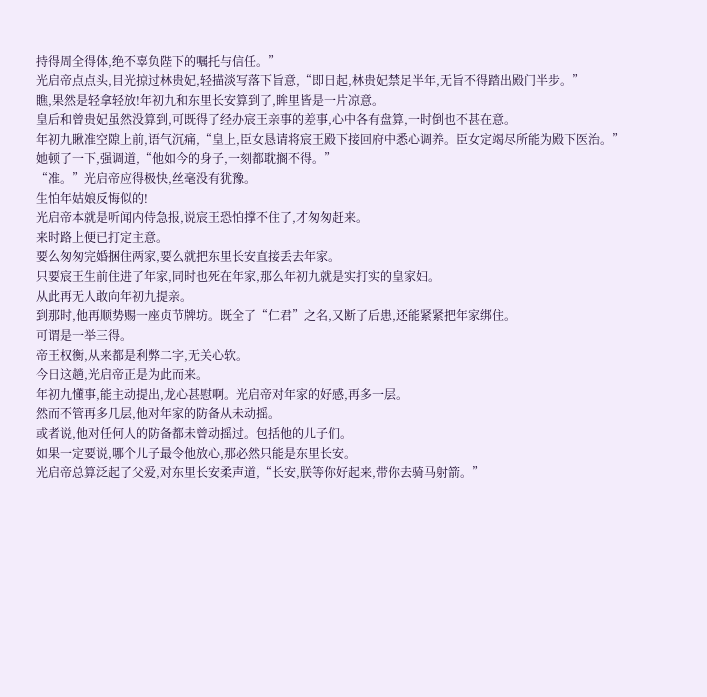持得周全得体,绝不辜负陛下的嘱托与信任。”
光启帝点点头,目光掠过林贵妃,轻描淡写落下旨意,“即日起,林贵妃禁足半年,无旨不得踏出殿门半步。”
瞧,果然是轻拿轻放!年初九和东里长安算到了,眸里皆是一片凉意。
皇后和曾贵妃虽然没算到,可既得了经办宸王亲事的差事,心中各有盘算,一时倒也不甚在意。
年初九瞅准空隙上前,语气沉痛,“皇上,臣女恳请将宸王殿下接回府中悉心调养。臣女定竭尽所能为殿下医治。”
她顿了一下,强调道,“他如今的身子,一刻都耽搁不得。”
“准。”光启帝应得极快,丝毫没有犹豫。
生怕年姑娘反悔似的!
光启帝本就是听闻内侍急报,说宸王恐怕撑不住了,才匆匆赶来。
来时路上便已打定主意。
要么匆匆完婚捆住两家,要么就把东里长安直接丢去年家。
只要宸王生前住进了年家,同时也死在年家,那么年初九就是实打实的皇家妇。
从此再无人敢向年初九提亲。
到那时,他再顺势赐一座贞节牌坊。既全了“仁君”之名,又断了后患,还能紧紧把年家绑住。
可谓是一举三得。
帝王权衡,从来都是利弊二字,无关心软。
今日这趟,光启帝正是为此而来。
年初九懂事,能主动提出,龙心甚慰啊。光启帝对年家的好感,再多一层。
然而不管再多几层,他对年家的防备从未动摇。
或者说,他对任何人的防备都未曾动摇过。包括他的儿子们。
如果一定要说,哪个儿子最令他放心,那必然只能是东里长安。
光启帝总算泛起了父爱,对东里长安柔声道,“长安,朕等你好起来,带你去骑马射箭。”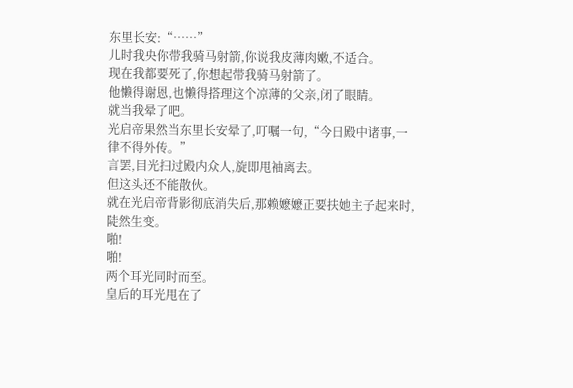东里长安:“……”
儿时我央你带我骑马射箭,你说我皮薄肉嫩,不适合。
现在我都要死了,你想起带我骑马射箭了。
他懒得谢恩,也懒得搭理这个凉薄的父亲,闭了眼睛。
就当我晕了吧。
光启帝果然当东里长安晕了,叮嘱一句,“今日殿中诸事,一律不得外传。”
言罢,目光扫过殿内众人,旋即甩袖离去。
但这头还不能散伙。
就在光启帝背影彻底消失后,那赖嬷嬷正要扶她主子起来时,陡然生变。
啪!
啪!
两个耳光同时而至。
皇后的耳光甩在了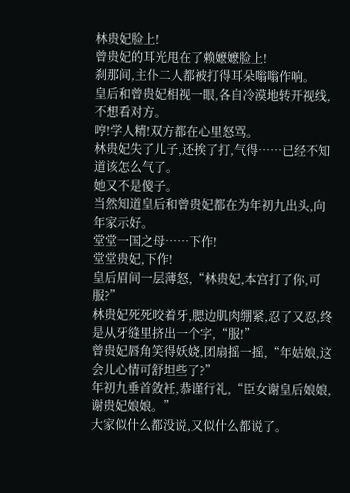林贵妃脸上!
曾贵妃的耳光甩在了赖嬷嬷脸上!
刹那间,主仆二人都被打得耳朵嗡嗡作响。
皇后和曾贵妃相视一眼,各自冷漠地转开视线,不想看对方。
哼!学人精!双方都在心里怒骂。
林贵妃失了儿子,还挨了打,气得……已经不知道该怎么气了。
她又不是傻子。
当然知道皇后和曾贵妃都在为年初九出头,向年家示好。
堂堂一国之母……下作!
堂堂贵妃,下作!
皇后眉间一层薄怒,“林贵妃,本宫打了你,可服?”
林贵妃死死咬着牙,腮边肌肉绷紧,忍了又忍,终是从牙缝里挤出一个字,“服!”
曾贵妃唇角笑得妖娆,团扇摇一摇,“年姑娘,这会儿心情可舒坦些了?”
年初九垂首敛衽,恭谨行礼,“臣女谢皇后娘娘,谢贵妃娘娘。”
大家似什么都没说,又似什么都说了。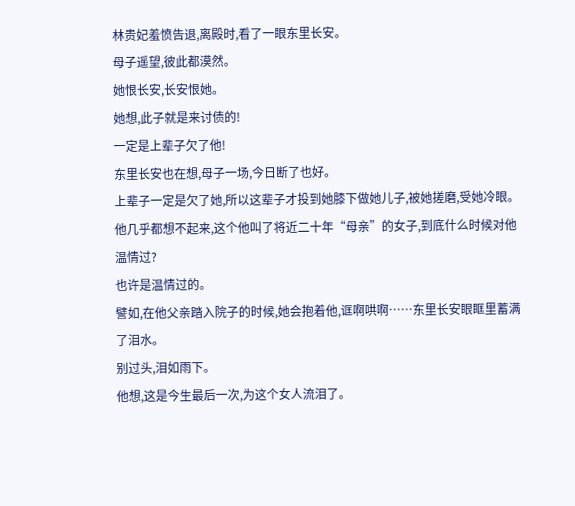林贵妃羞愤告退,离殿时,看了一眼东里长安。
母子遥望,彼此都漠然。
她恨长安,长安恨她。
她想,此子就是来讨债的!
一定是上辈子欠了他!
东里长安也在想,母子一场,今日断了也好。
上辈子一定是欠了她,所以这辈子才投到她膝下做她儿子,被她搓磨,受她冷眼。
他几乎都想不起来,这个他叫了将近二十年“母亲”的女子,到底什么时候对他温情过?
也许是温情过的。
譬如,在他父亲踏入院子的时候,她会抱着他,诓啊哄啊……东里长安眼眶里蓄满了泪水。
别过头,泪如雨下。
他想,这是今生最后一次,为这个女人流泪了。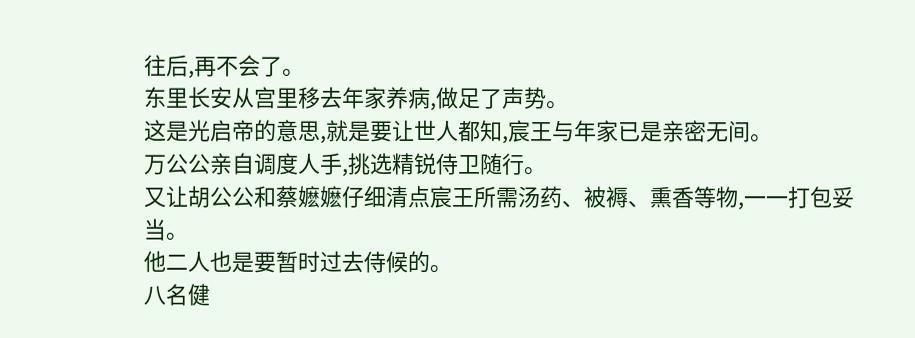往后,再不会了。
东里长安从宫里移去年家养病,做足了声势。
这是光启帝的意思,就是要让世人都知,宸王与年家已是亲密无间。
万公公亲自调度人手,挑选精锐侍卫随行。
又让胡公公和蔡嬷嬷仔细清点宸王所需汤药、被褥、熏香等物,一一打包妥当。
他二人也是要暂时过去侍候的。
八名健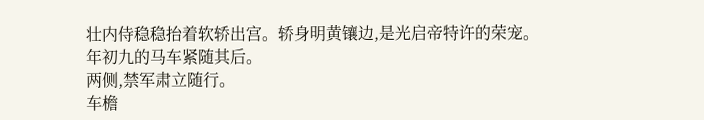壮内侍稳稳抬着软轿出宫。轿身明黄镶边,是光启帝特许的荣宠。
年初九的马车紧随其后。
两侧,禁军肃立随行。
车檐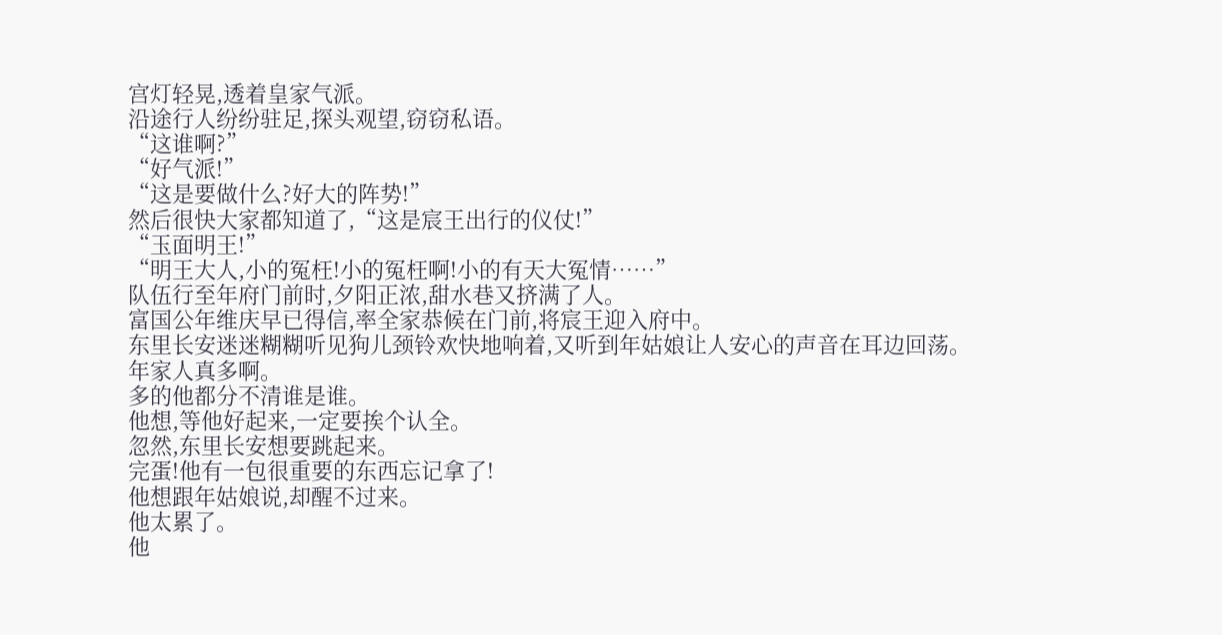宫灯轻晃,透着皇家气派。
沿途行人纷纷驻足,探头观望,窃窃私语。
“这谁啊?”
“好气派!”
“这是要做什么?好大的阵势!”
然后很快大家都知道了,“这是宸王出行的仪仗!”
“玉面明王!”
“明王大人,小的冤枉!小的冤枉啊!小的有天大冤情……”
队伍行至年府门前时,夕阳正浓,甜水巷又挤满了人。
富国公年维庆早已得信,率全家恭候在门前,将宸王迎入府中。
东里长安迷迷糊糊听见狗儿颈铃欢快地响着,又听到年姑娘让人安心的声音在耳边回荡。
年家人真多啊。
多的他都分不清谁是谁。
他想,等他好起来,一定要挨个认全。
忽然,东里长安想要跳起来。
完蛋!他有一包很重要的东西忘记拿了!
他想跟年姑娘说,却醒不过来。
他太累了。
他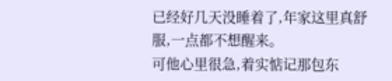已经好几天没睡着了,年家这里真舒服,一点都不想醒来。
可他心里很急,着实惦记那包东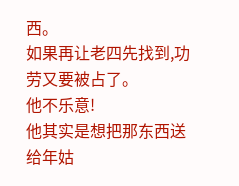西。
如果再让老四先找到,功劳又要被占了。
他不乐意!
他其实是想把那东西送给年姑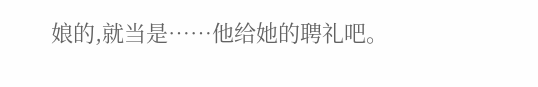娘的,就当是……他给她的聘礼吧。